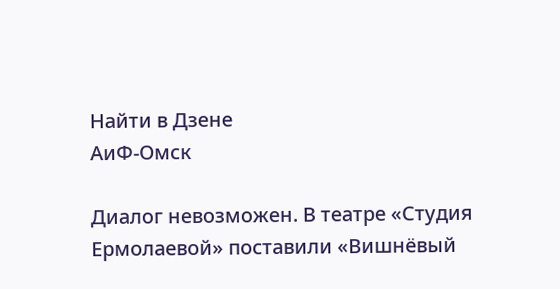Найти в Дзене
АиФ-Омск

Диалог невозможен. В театре «Студия Ермолаевой» поставили «Вишнёвый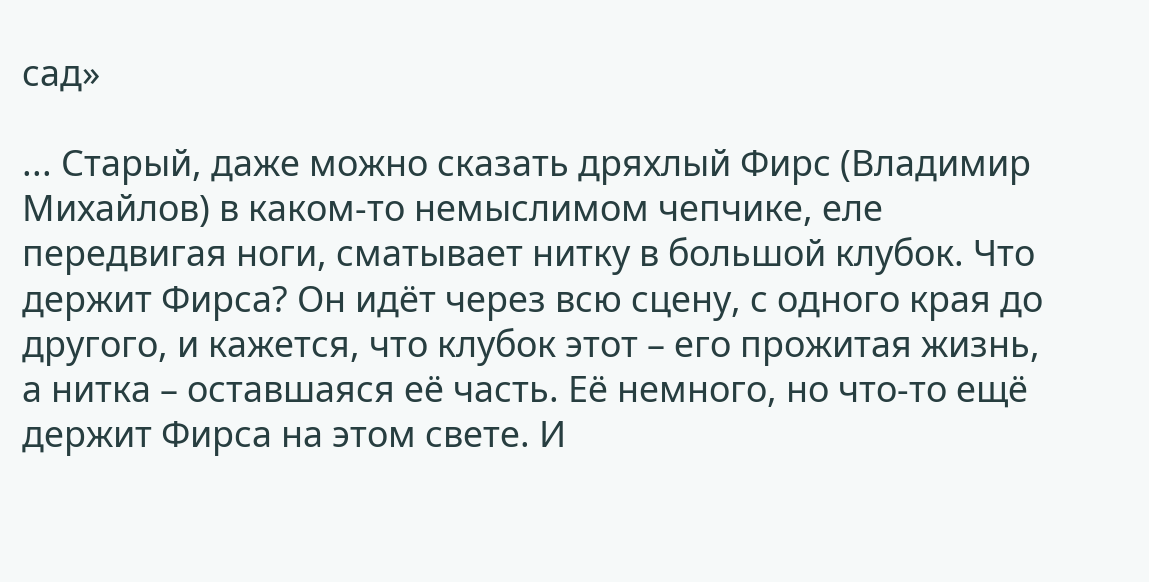сад»

... Старый, даже можно сказать дряхлый Фирс (Владимир Михайлов) в каком-то немыслимом чепчике, еле передвигая ноги, сматывает нитку в большой клубок. Что держит Фирса? Он идёт через всю сцену, с одного края до другого, и кажется, что клубок этот – его прожитая жизнь, а нитка – оставшаяся её часть. Её немного, но что-то ещё держит Фирса на этом свете. И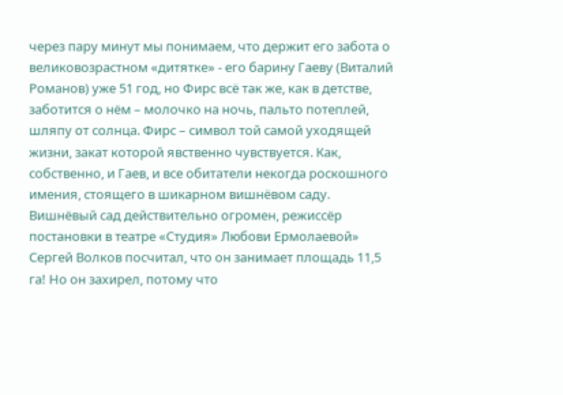через пару минут мы понимаем, что держит его забота о великовозрастном «дитятке» - его барину Гаеву (Виталий Романов) уже 51 год, но Фирс всё так же, как в детстве, заботится о нём – молочко на ночь, пальто потеплей, шляпу от солнца. Фирс – символ той самой уходящей жизни, закат которой явственно чувствуется. Как, собственно, и Гаев, и все обитатели некогда роскошного имения, стоящего в шикарном вишнёвом саду. Вишнёвый сад действительно огромен, режиссёр постановки в театре «Студия» Любови Ермолаевой» Сергей Волков посчитал, что он занимает площадь 11,5 га! Но он захирел, потому что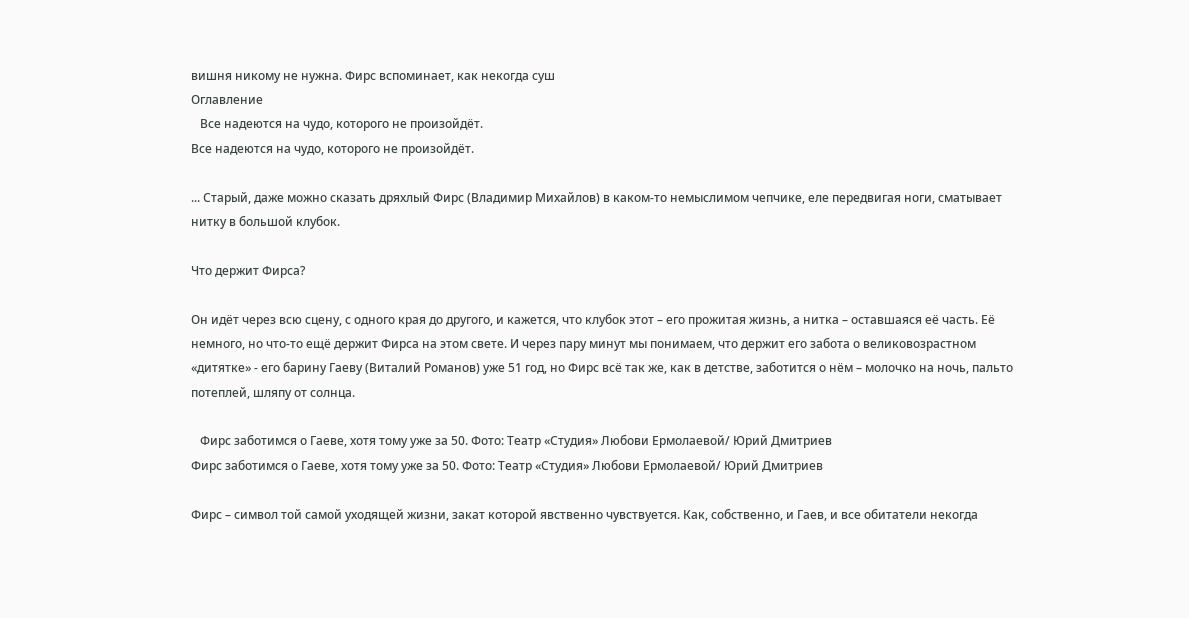вишня никому не нужна. Фирс вспоминает, как некогда суш
Оглавление
   Все надеются на чудо, которого не произойдёт.
Все надеются на чудо, которого не произойдёт.

... Старый, даже можно сказать дряхлый Фирс (Владимир Михайлов) в каком-то немыслимом чепчике, еле передвигая ноги, сматывает нитку в большой клубок.

Что держит Фирса?

Он идёт через всю сцену, с одного края до другого, и кажется, что клубок этот – его прожитая жизнь, а нитка – оставшаяся её часть. Её немного, но что-то ещё держит Фирса на этом свете. И через пару минут мы понимаем, что держит его забота о великовозрастном «дитятке» - его барину Гаеву (Виталий Романов) уже 51 год, но Фирс всё так же, как в детстве, заботится о нём – молочко на ночь, пальто потеплей, шляпу от солнца.

   Фирс заботимся о Гаеве, хотя тому уже за 50. Фото: Театр «Студия» Любови Ермолаевой/ Юрий Дмитриев
Фирс заботимся о Гаеве, хотя тому уже за 50. Фото: Театр «Студия» Любови Ермолаевой/ Юрий Дмитриев

Фирс – символ той самой уходящей жизни, закат которой явственно чувствуется. Как, собственно, и Гаев, и все обитатели некогда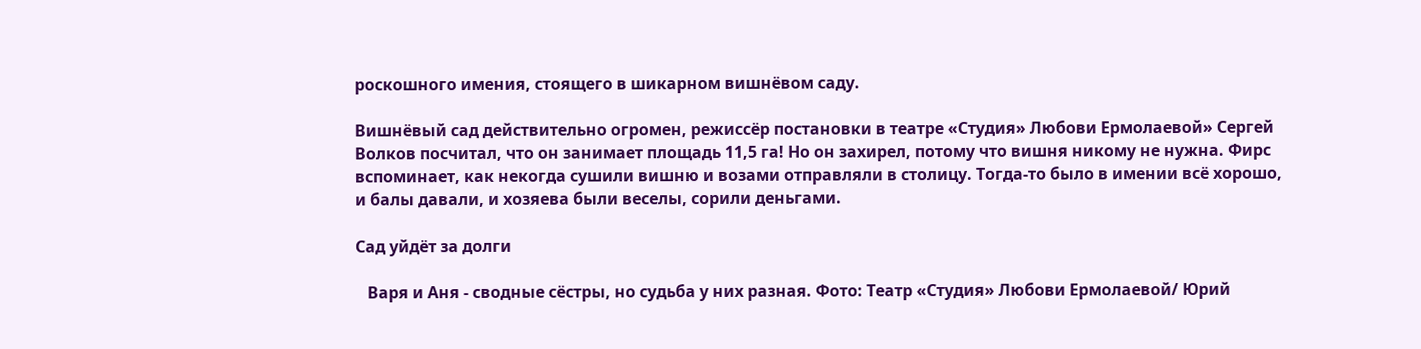роскошного имения, стоящего в шикарном вишнёвом саду.

Вишнёвый сад действительно огромен, режиссёр постановки в театре «Студия» Любови Ермолаевой» Сергей Волков посчитал, что он занимает площадь 11,5 га! Но он захирел, потому что вишня никому не нужна. Фирс вспоминает, как некогда сушили вишню и возами отправляли в столицу. Тогда-то было в имении всё хорошо, и балы давали, и хозяева были веселы, сорили деньгами.

Сад уйдёт за долги

   Варя и Аня - сводные сёстры, но судьба у них разная. Фото: Театр «Студия» Любови Ермолаевой/ Юрий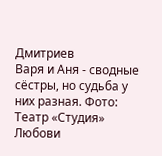Дмитриев
Варя и Аня - сводные сёстры, но судьба у них разная. Фото: Театр «Студия» Любови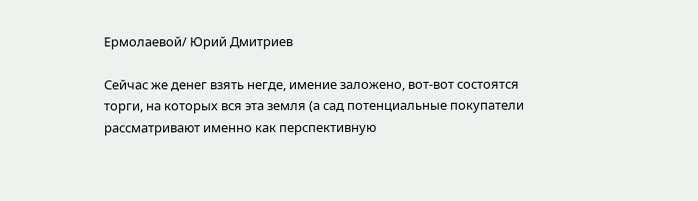Ермолаевой/ Юрий Дмитриев

Сейчас же денег взять негде, имение заложено, вот-вот состоятся торги, на которых вся эта земля (а сад потенциальные покупатели рассматривают именно как перспективную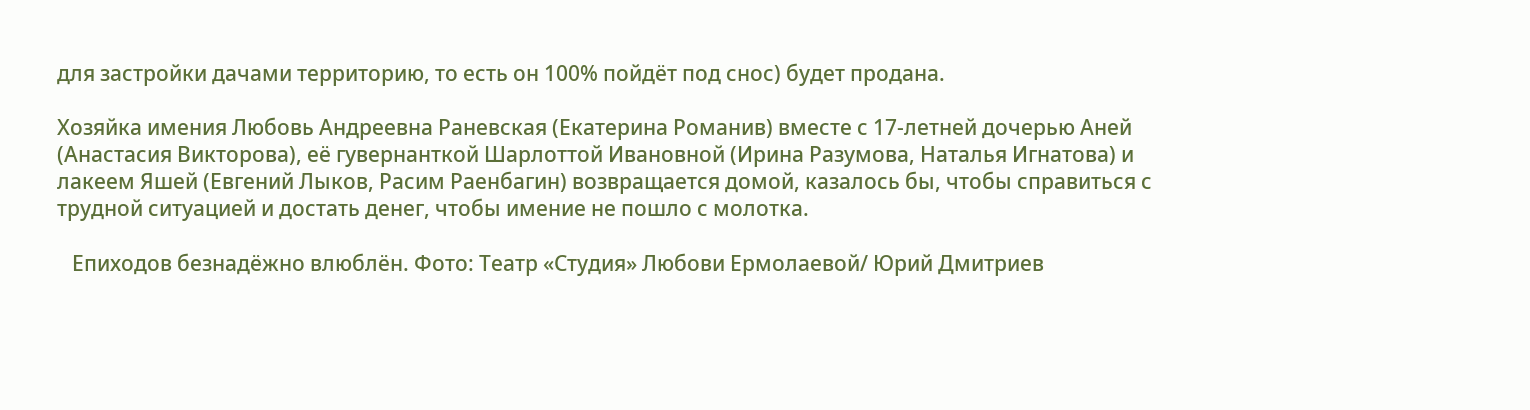для застройки дачами территорию, то есть он 100% пойдёт под снос) будет продана.

Хозяйка имения Любовь Андреевна Раневская (Екатерина Романив) вместе с 17-летней дочерью Аней (Анастасия Викторова), её гувернанткой Шарлоттой Ивановной (Ирина Разумова, Наталья Игнатова) и лакеем Яшей (Евгений Лыков, Расим Раенбагин) возвращается домой, казалось бы, чтобы справиться с трудной ситуацией и достать денег, чтобы имение не пошло с молотка.

   Епиходов безнадёжно влюблён. Фото: Театр «Студия» Любови Ермолаевой/ Юрий Дмитриев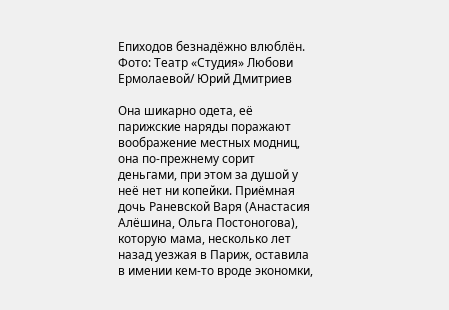Епиходов безнадёжно влюблён. Фото: Театр «Студия» Любови Ермолаевой/ Юрий Дмитриев

Она шикарно одета, её парижские наряды поражают воображение местных модниц, она по-прежнему сорит деньгами, при этом за душой у неё нет ни копейки. Приёмная дочь Раневской Варя (Анастасия Алёшина, Ольга Постоногова), которую мама, несколько лет назад уезжая в Париж, оставила в имении кем-то вроде экономки,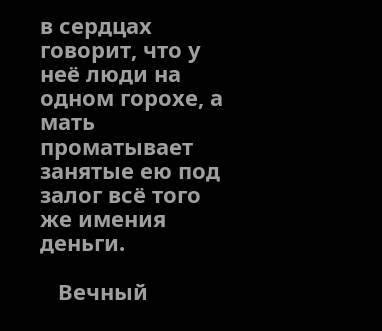в сердцах говорит, что у неё люди на одном горохе, а мать проматывает занятые ею под залог всё того же имения деньги.

   Вечный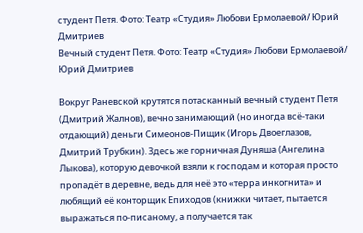студент Петя. Фото: Театр «Студия» Любови Ермолаевой/ Юрий Дмитриев
Вечный студент Петя. Фото: Театр «Студия» Любови Ермолаевой/ Юрий Дмитриев

Вокруг Раневской крутятся потасканный вечный студент Петя (Дмитрий Жалнов), вечно занимающий (но иногда всё-таки отдающий) деньги Симеонов-Пищик (Игорь Двоеглазов, Дмитрий Трубкин). Здесь же горничная Дуняша (Ангелина Лыкова), которую девочкой взяли к господам и которая просто пропадёт в деревне, ведь для неё это «терра инкогнита» и любящий её конторщик Епиходов (книжки читает, пытается выражаться по-писаному, а получается так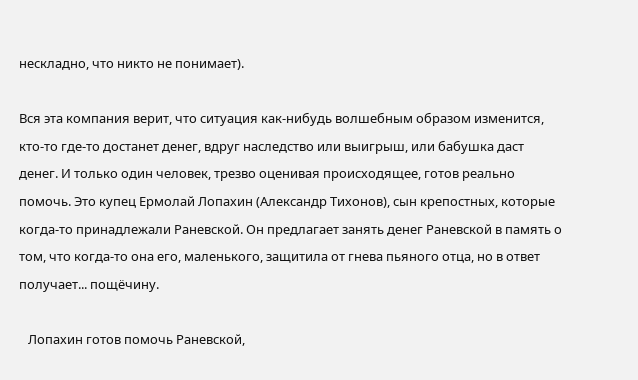нескладно, что никто не понимает).

Вся эта компания верит, что ситуация как-нибудь волшебным образом изменится, кто-то где-то достанет денег, вдруг наследство или выигрыш, или бабушка даст денег. И только один человек, трезво оценивая происходящее, готов реально помочь. Это купец Ермолай Лопахин (Александр Тихонов), сын крепостных, которые когда-то принадлежали Раневской. Он предлагает занять денег Раневской в память о том, что когда-то она его, маленького, защитила от гнева пьяного отца, но в ответ получает... пощёчину.

   Лопахин готов помочь Раневской,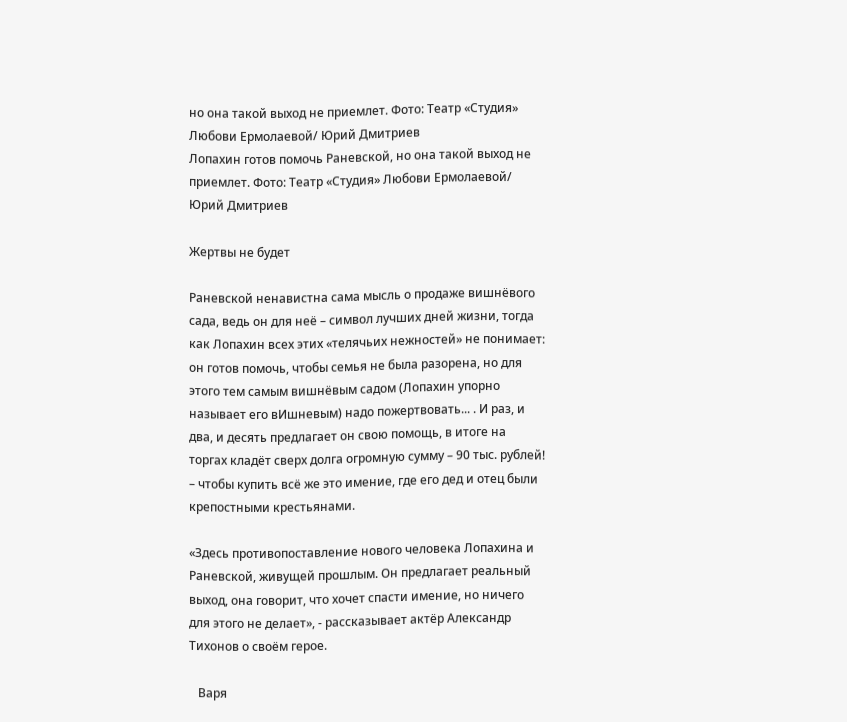но она такой выход не приемлет. Фото: Театр «Студия» Любови Ермолаевой/ Юрий Дмитриев
Лопахин готов помочь Раневской, но она такой выход не приемлет. Фото: Театр «Студия» Любови Ермолаевой/ Юрий Дмитриев

Жертвы не будет

Раневской ненавистна сама мысль о продаже вишнёвого сада, ведь он для неё – символ лучших дней жизни, тогда как Лопахин всех этих «телячьих нежностей» не понимает: он готов помочь, чтобы семья не была разорена, но для этого тем самым вишнёвым садом (Лопахин упорно называет его вИшневым) надо пожертвовать... . И раз, и два, и десять предлагает он свою помощь, в итоге на торгах кладёт сверх долга огромную сумму – 90 тыс. рублей! – чтобы купить всё же это имение, где его дед и отец были крепостными крестьянами.

«Здесь противопоставление нового человека Лопахина и Раневской, живущей прошлым. Он предлагает реальный выход, она говорит, что хочет спасти имение, но ничего для этого не делает», - рассказывает актёр Александр Тихонов о своём герое.

   Варя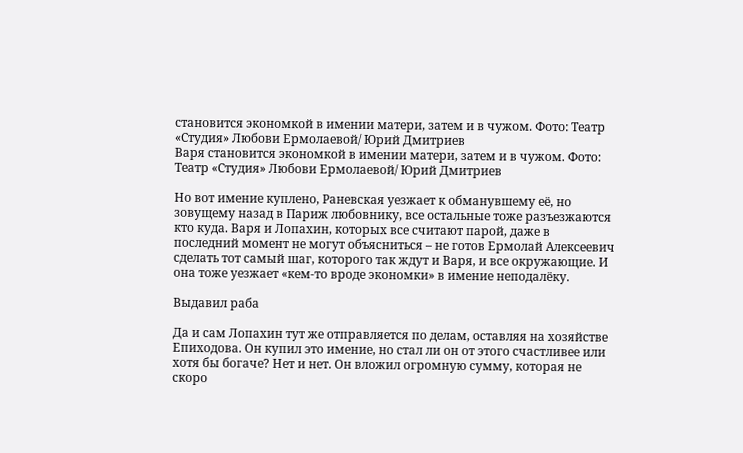становится экономкой в имении матери, затем и в чужом. Фото: Театр «Студия» Любови Ермолаевой/ Юрий Дмитриев
Варя становится экономкой в имении матери, затем и в чужом. Фото: Театр «Студия» Любови Ермолаевой/ Юрий Дмитриев

Но вот имение куплено, Раневская уезжает к обманувшему её, но зовущему назад в Париж любовнику, все остальные тоже разъезжаются кто куда. Варя и Лопахин, которых все считают парой, даже в последний момент не могут объясниться – не готов Ермолай Алексеевич сделать тот самый шаг, которого так ждут и Варя, и все окружающие. И она тоже уезжает «кем-то вроде экономки» в имение неподалёку.

Выдавил раба

Да и сам Лопахин тут же отправляется по делам, оставляя на хозяйстве Епиходова. Он купил это имение, но стал ли он от этого счастливее или хотя бы богаче? Нет и нет. Он вложил огромную сумму, которая не скоро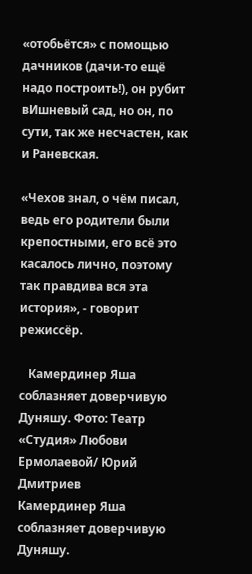«отобьётся» с помощью дачников (дачи-то ещё надо построить!), он рубит вИшневый сад, но он, по сути, так же несчастен, как и Раневская.

«Чехов знал, о чём писал, ведь его родители были крепостными, его всё это касалось лично, поэтому так правдива вся эта история», - говорит режиссёр.

   Камердинер Яша соблазняет доверчивую Дуняшу. Фото: Театр «Студия» Любови Ермолаевой/ Юрий Дмитриев
Камердинер Яша соблазняет доверчивую Дуняшу.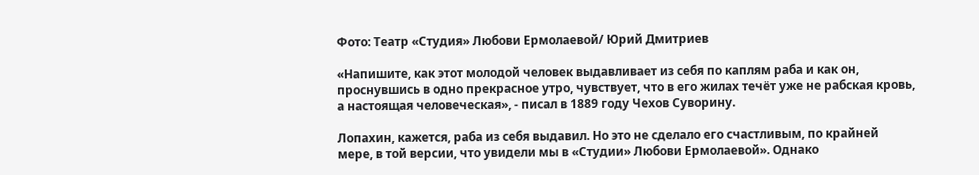Фото: Театр «Студия» Любови Ермолаевой/ Юрий Дмитриев

«Напишите, как этот молодой человек выдавливает из себя по каплям раба и как он, проснувшись в одно прекрасное утро, чувствует, что в его жилах течёт уже не рабская кровь, а настоящая человеческая», - писал в 1889 году Чехов Суворину.

Лопахин, кажется, раба из себя выдавил. Но это не сделало его счастливым, по крайней мере, в той версии, что увидели мы в «Студии» Любови Ермолаевой». Однако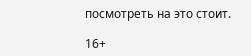посмотреть на это стоит.

16+